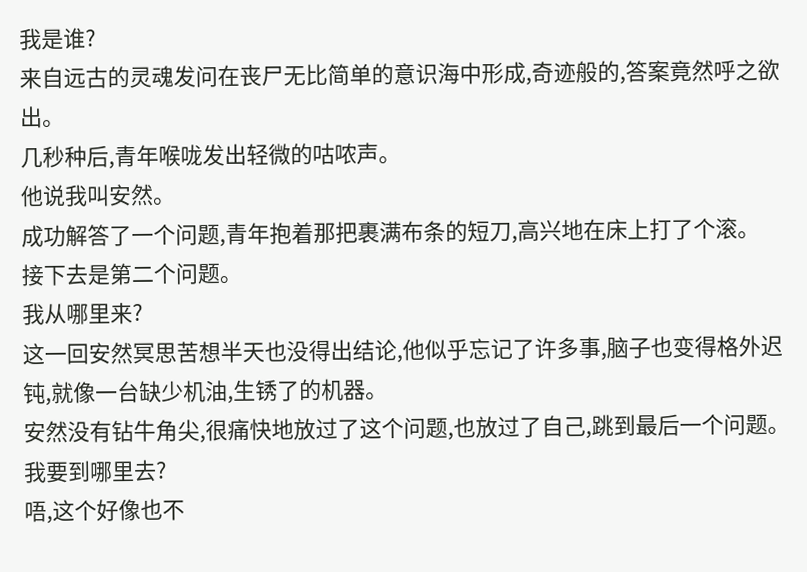我是谁?
来自远古的灵魂发问在丧尸无比简单的意识海中形成,奇迹般的,答案竟然呼之欲出。
几秒种后,青年喉咙发出轻微的咕哝声。
他说我叫安然。
成功解答了一个问题,青年抱着那把裹满布条的短刀,高兴地在床上打了个滚。
接下去是第二个问题。
我从哪里来?
这一回安然冥思苦想半天也没得出结论,他似乎忘记了许多事,脑子也变得格外迟钝,就像一台缺少机油,生锈了的机器。
安然没有钻牛角尖,很痛快地放过了这个问题,也放过了自己,跳到最后一个问题。
我要到哪里去?
唔,这个好像也不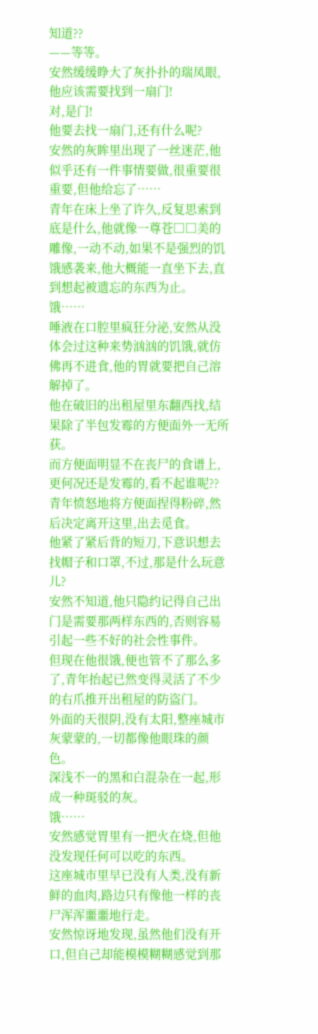知道??
——等等。
安然缓缓睁大了灰扑扑的瑞凤眼,他应该需要找到一扇门!
对,是门!
他要去找一扇门,还有什么呢?
安然的灰眸里出现了一丝迷茫,他似乎还有一件事情要做,很重要很重要,但他给忘了……
青年在床上坐了许久,反复思索到底是什么,他就像一尊苍□□美的雕像,一动不动,如果不是强烈的饥饿感袭来,他大概能一直坐下去,直到想起被遗忘的东西为止。
饿……
唾液在口腔里疯狂分泌,安然从没体会过这种来势汹汹的饥饿,就仿佛再不进食,他的胃就要把自己溶解掉了。
他在破旧的出租屋里东翻西找,结果除了半包发霉的方便面外一无所获。
而方便面明显不在丧尸的食谱上,更何况还是发霉的,看不起谁呢??
青年愤怒地将方便面捏得粉碎,然后决定离开这里,出去觅食。
他紧了紧后背的短刀,下意识想去找帽子和口罩,不过,那是什么玩意儿?
安然不知道,他只隐约记得自己出门是需要那两样东西的,否则容易引起一些不好的社会性事件。
但现在他很饿,便也管不了那么多了,青年抬起已然变得灵活了不少的右爪推开出租屋的防盗门。
外面的天很阴,没有太阳,整座城市灰蒙蒙的,一切都像他眼珠的颜色。
深浅不一的黑和白混杂在一起,形成一种斑驳的灰。
饿……
安然感觉胃里有一把火在烧,但他没发现任何可以吃的东西。
这座城市里早已没有人类,没有新鲜的血肉,路边只有像他一样的丧尸浑浑噩噩地行走。
安然惊讶地发现,虽然他们没有开口,但自己却能模模糊糊感觉到那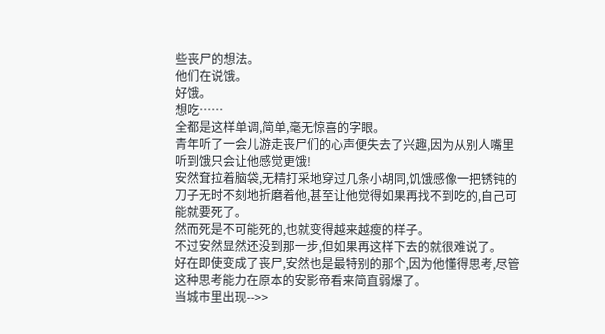些丧尸的想法。
他们在说饿。
好饿。
想吃……
全都是这样单调,简单,毫无惊喜的字眼。
青年听了一会儿游走丧尸们的心声便失去了兴趣,因为从别人嘴里听到饿只会让他感觉更饿!
安然耷拉着脑袋,无精打采地穿过几条小胡同,饥饿感像一把锈钝的刀子无时不刻地折磨着他,甚至让他觉得如果再找不到吃的,自己可能就要死了。
然而死是不可能死的,也就变得越来越瘦的样子。
不过安然显然还没到那一步,但如果再这样下去的就很难说了。
好在即使变成了丧尸,安然也是最特别的那个,因为他懂得思考,尽管这种思考能力在原本的安影帝看来简直弱爆了。
当城市里出现-->>